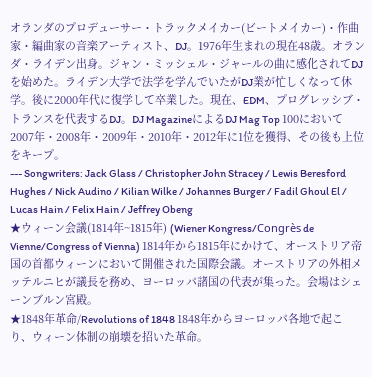オランダのプロデューサー・トラックメイカー(ビートメイカー)・作曲家・編曲家の音楽アーティスト、DJ。1976年生まれの現在48歳。オランダ・ライデン出身。ジャン・ミッシェル・ジャールの曲に感化されてDJを始めた。ライデン大学で法学を学んでいたがDJ業が忙しくなって休学。後に2000年代に復学して卒業した。現在、EDM、プログレッシブ・トランスを代表するDJ。DJ MagazineによるDJ Mag Top 100において2007年・2008年・2009年・2010年・2012年に1位を獲得、その後も上位をキープ。
--- Songwriters: Jack Glass / Christopher John Stracey / Lewis Beresford Hughes / Nick Audino / Kilian Wilke / Johannes Burger / Fadil Ghoul El / Lucas Hain / Felix Hain / Jeffrey Obeng
★ウィーン会議(1814年~1815年) (Wiener Kongress/Congrès de Vienne/Congress of Vienna) 1814年から1815年にかけて、オーストリア帝国の首都ウィーンにおいて開催された国際会議。オーストリアの外相メッテルニヒが議長を務め、ヨーロッパ諸国の代表が集った。会場はシェーンブルン宮殿。
★1848年革命/Revolutions of 1848 1848年からヨーロッパ各地で起こり、ウィーン体制の崩壊を招いた革命。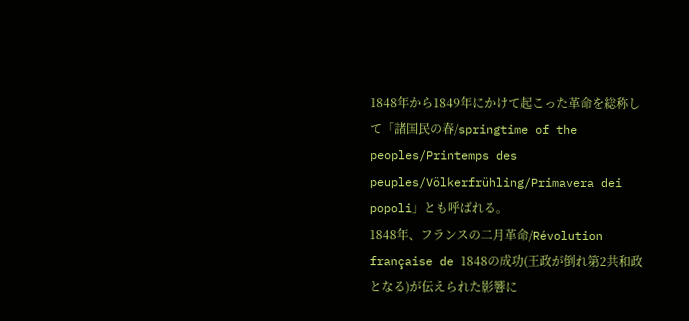1848年から1849年にかけて起こった革命を総称して「諸国民の春/springtime of the peoples/Printemps des peuples/Völkerfrühling/Primavera dei popoli」とも呼ばれる。
1848年、フランスの二月革命/Révolution française de 1848の成功(王政が倒れ第2共和政となる)が伝えられた影響に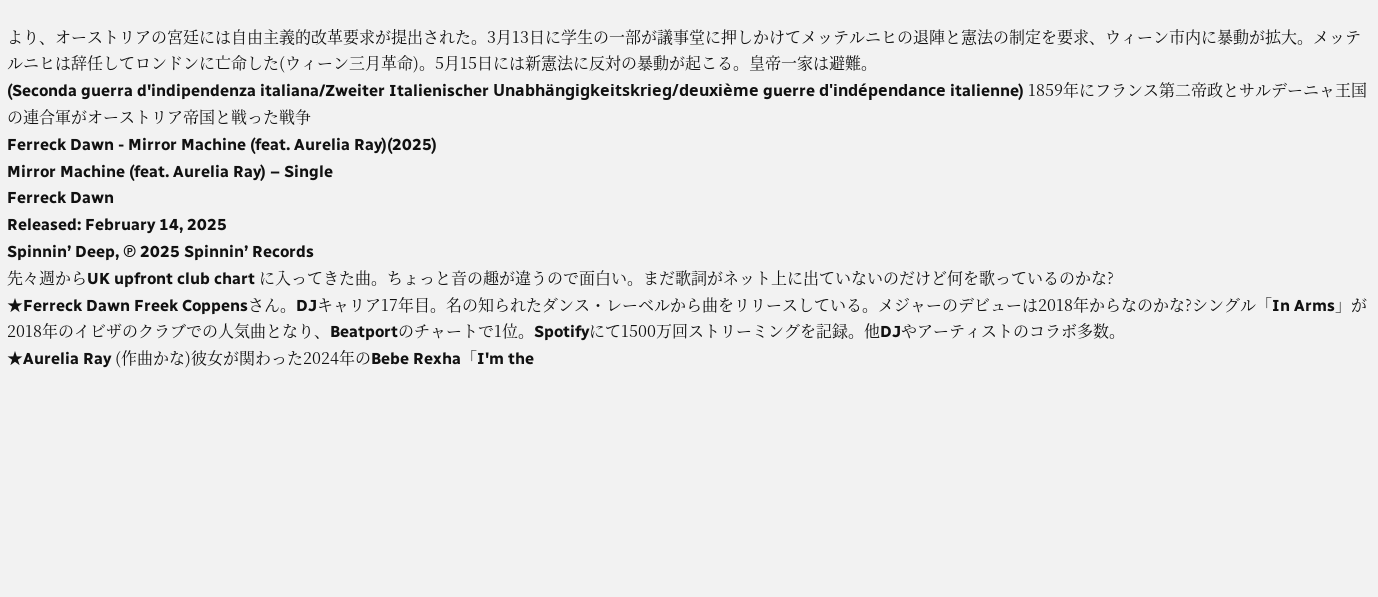より、オーストリアの宮廷には自由主義的改革要求が提出された。3月13日に学生の一部が議事堂に押しかけてメッテルニヒの退陣と憲法の制定を要求、ウィーン市内に暴動が拡大。メッテルニヒは辞任してロンドンに亡命した(ウィーン三月革命)。5月15日には新憲法に反対の暴動が起こる。皇帝一家は避難。
(Seconda guerra d'indipendenza italiana/Zweiter Italienischer Unabhängigkeitskrieg/deuxième guerre d'indépendance italienne) 1859年にフランス第二帝政とサルデーニャ王国の連合軍がオーストリア帝国と戦った戦争
Ferreck Dawn - Mirror Machine (feat. Aurelia Ray)(2025)
Mirror Machine (feat. Aurelia Ray) – Single
Ferreck Dawn
Released: February 14, 2025
Spinnin’ Deep, ℗ 2025 Spinnin’ Records
先々週からUK upfront club chart に入ってきた曲。ちょっと音の趣が違うので面白い。まだ歌詞がネット上に出ていないのだけど何を歌っているのかな?
★Ferreck Dawn Freek Coppensさん。DJキャリア17年目。名の知られたダンス・レーベルから曲をリリースしている。メジャーのデビューは2018年からなのかな?シングル「In Arms」が2018年のイビザのクラブでの人気曲となり、Beatportのチャートで1位。Spotifyにて1500万回ストリーミングを記録。他DJやアーティストのコラボ多数。
★Aurelia Ray (作曲かな)彼女が関わった2024年のBebe Rexha「I'm the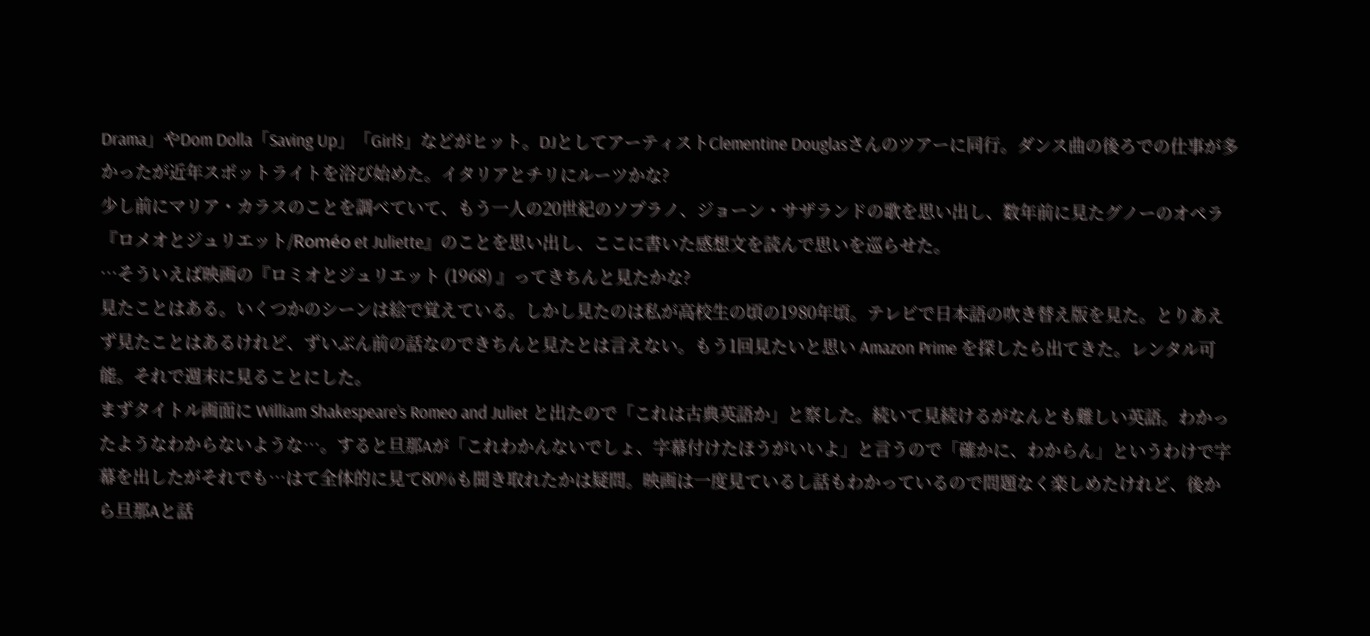Drama」やDom Dolla「Saving Up」「Girl$」などがヒット。DJとしてアーティストClementine Douglasさんのツアーに同行。ダンス曲の後ろでの仕事が多かったが近年スポットライトを浴び始めた。イタリアとチリにルーツかな?
少し前にマリア・カラスのことを調べていて、もう一人の20世紀のソプラノ、ジョーン・サザランドの歌を思い出し、数年前に見たグノーのオペラ『ロメオとジュリエット/Roméo et Juliette』のことを思い出し、ここに書いた感想文を読んで思いを巡らせた。
…そういえば映画の『ロミオとジュリエット (1968) 』ってきちんと見たかな?
見たことはある。いくつかのシーンは絵で覚えている。しかし見たのは私が高校生の頃の1980年頃。テレビで日本語の吹き替え版を見た。とりあえず見たことはあるけれど、ずいぶん前の話なのできちんと見たとは言えない。もう1回見たいと思い Amazon Prime を探したら出てきた。レンタル可能。それで週末に見ることにした。
まずタイトル画面に William Shakespeare’s Romeo and Juliet と出たので「これは古典英語か」と察した。続いて見続けるがなんとも難しい英語。わかったようなわからないような…。すると旦那Aが「これわかんないでしょ、字幕付けたほうがいいよ」と言うので「確かに、わからん」というわけで字幕を出したがそれでも…はて全体的に見て80%も聞き取れたかは疑問。映画は一度見ているし話もわかっているので問題なく楽しめたけれど、後から旦那Aと話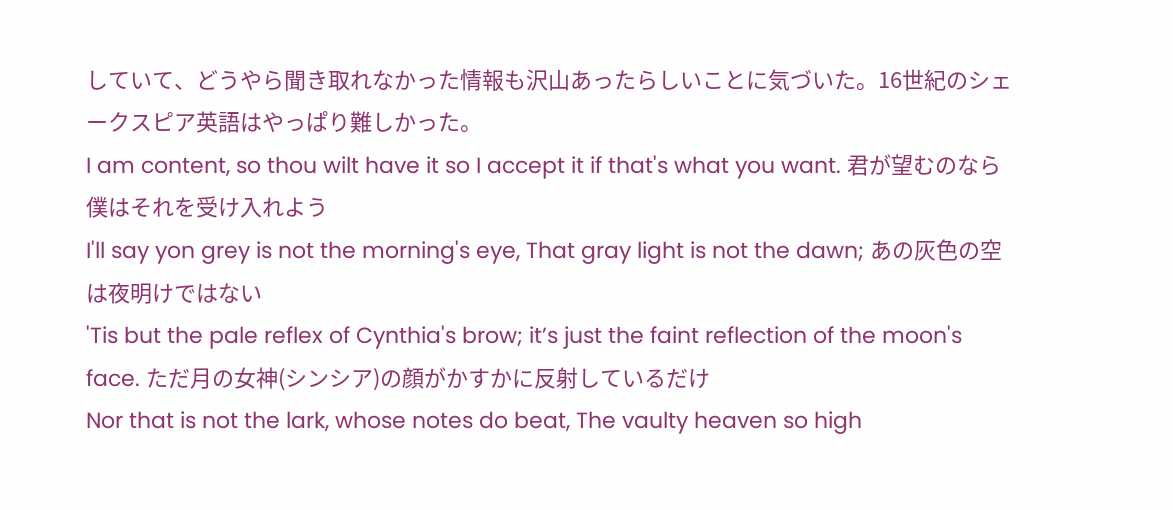していて、どうやら聞き取れなかった情報も沢山あったらしいことに気づいた。16世紀のシェークスピア英語はやっぱり難しかった。
I am content, so thou wilt have it so I accept it if that's what you want. 君が望むのなら 僕はそれを受け入れよう
I'll say yon grey is not the morning's eye, That gray light is not the dawn; あの灰色の空は夜明けではない
'Tis but the pale reflex of Cynthia's brow; it’s just the faint reflection of the moon's face. ただ月の女神(シンシア)の顔がかすかに反射しているだけ
Nor that is not the lark, whose notes do beat, The vaulty heaven so high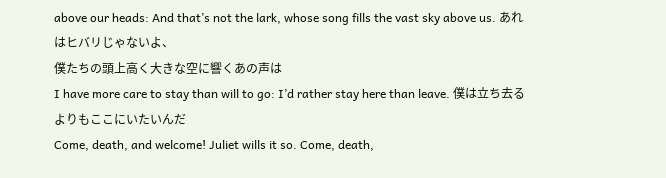above our heads: And that’s not the lark, whose song fills the vast sky above us. あれはヒバリじゃないよ、
僕たちの頭上高く大きな空に響くあの声は
I have more care to stay than will to go: I’d rather stay here than leave. 僕は立ち去るよりもここにいたいんだ
Come, death, and welcome! Juliet wills it so. Come, death,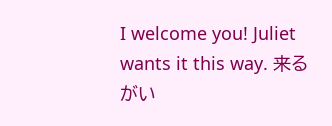I welcome you! Juliet wants it this way. 来るがい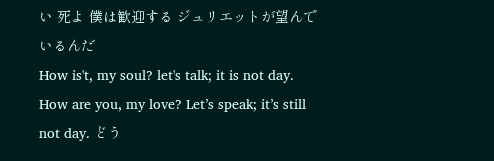い 死よ 僕は歓迎する ジュリエットが望んでいるんだ
How is't, my soul? let's talk; it is not day. How are you, my love? Let’s speak; it’s still not day. どう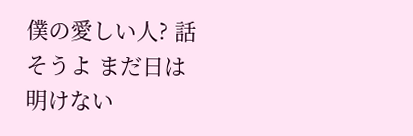僕の愛しい人? 話そうよ まだ日は明けない